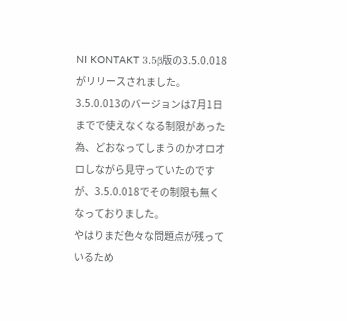NI KONTAKT 3.5β版の3.5.0.018がリリースされました。
3.5.0.013のバージョンは7月1日までで使えなくなる制限があった為、どおなってしまうのかオロオロしながら見守っていたのですが、3.5.0.018でその制限も無くなっておりました。
やはりまだ色々な問題点が残っているため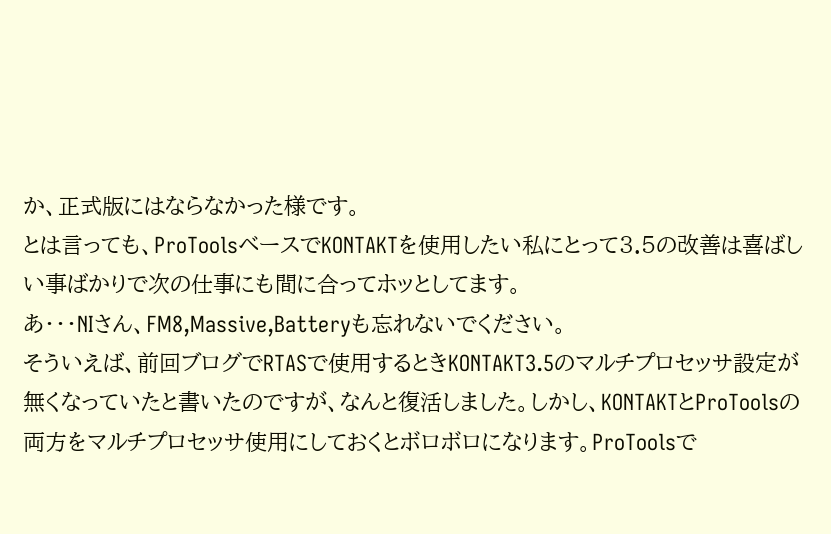か、正式版にはならなかった様です。
とは言っても、ProToolsベースでKONTAKTを使用したい私にとって3.5の改善は喜ばしい事ばかりで次の仕事にも間に合ってホッとしてます。
あ・・・NIさん、FM8,Massive,Batteryも忘れないでください。
そういえば、前回ブログでRTASで使用するときKONTAKT3.5のマルチプロセッサ設定が無くなっていたと書いたのですが、なんと復活しました。しかし、KONTAKTとProToolsの両方をマルチプロセッサ使用にしておくとボロボロになります。ProToolsで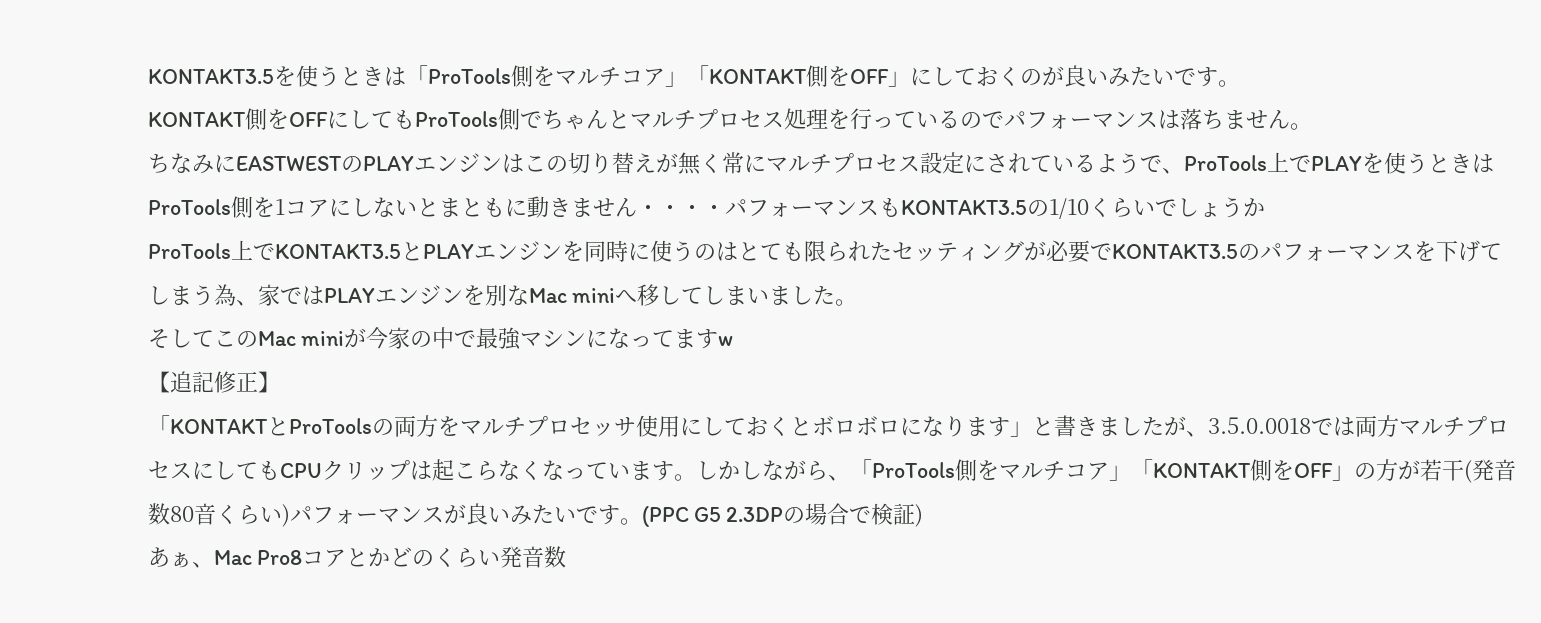KONTAKT3.5を使うときは「ProTools側をマルチコア」「KONTAKT側をOFF」にしておくのが良いみたいです。
KONTAKT側をOFFにしてもProTools側でちゃんとマルチプロセス処理を行っているのでパフォーマンスは落ちません。
ちなみにEASTWESTのPLAYエンジンはこの切り替えが無く常にマルチプロセス設定にされているようで、ProTools上でPLAYを使うときはProTools側を1コアにしないとまともに動きません・・・・パフォーマンスもKONTAKT3.5の1/10くらいでしょうか
ProTools上でKONTAKT3.5とPLAYエンジンを同時に使うのはとても限られたセッティングが必要でKONTAKT3.5のパフォーマンスを下げてしまう為、家ではPLAYエンジンを別なMac miniへ移してしまいました。
そしてこのMac miniが今家の中で最強マシンになってますw
【追記修正】
「KONTAKTとProToolsの両方をマルチプロセッサ使用にしておくとボロボロになります」と書きましたが、3.5.0.0018では両方マルチプロセスにしてもCPUクリップは起こらなくなっています。しかしながら、「ProTools側をマルチコア」「KONTAKT側をOFF」の方が若干(発音数80音くらい)パフォーマンスが良いみたいです。(PPC G5 2.3DPの場合で検証)
あぁ、Mac Pro8コアとかどのくらい発音数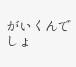がいくんでしょ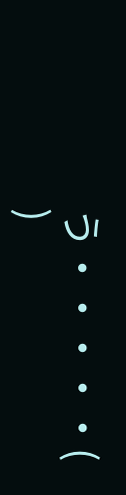う・・・・・(  )